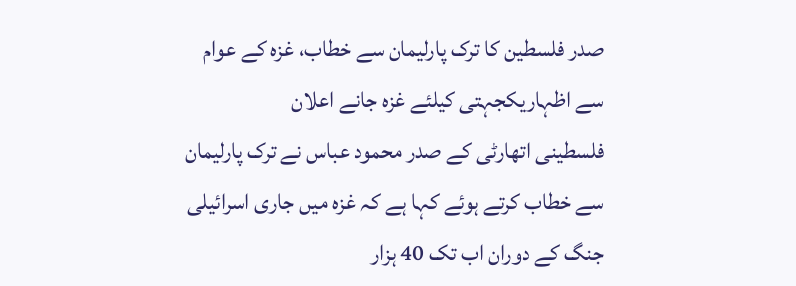صدر فلسطین کا ترک پارلیمان سے خطاب، غزہ کے عوام سے اظہاریکجہتی کیلئے غزہ جانے اعلان
فلسطینی اتھارٹی کے صدر محمود عباس نے ترک پارلیمان سے خطاب کرتے ہوئے کہا ہے کہ غزہ میں جاری اسرائیلی جنگ کے دوران اب تک 40 ہزار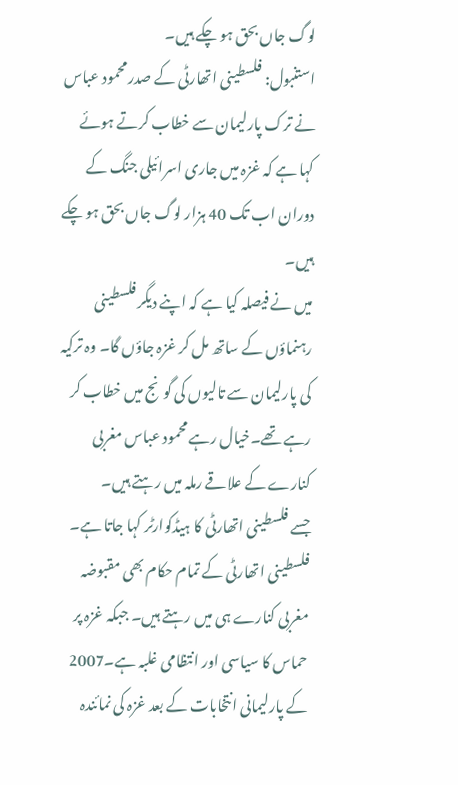لوگ جاں بحق ہو چکے ہیں۔
استنبول: فلسطینی اتھارٹی کے صدر محمود عباس نے ترک پارلیمان سے خطاب کرتے ہوئے کہا ہے کہ غزہ میں جاری اسرائیلی جنگ کے دوران اب تک 40 ہزار لوگ جاں بحق ہو چکے ہیں۔
میں نے فیصلہ کیا ہے کہ اپنے دیگر فلسطینی رہنماؤں کے ساتھ مل کر غزہ جاؤں گا۔ وہ ترکیہ کی پارلیمان سے تالیوں کی گونج میں خطاب کر رہے تھے۔خیال رہے محمود عباس مغربی کنارے کے علاقے رملہ میں رہتے ہیں۔
جسے فلسطینی اتھارٹی کا ہیڈکوارٹر کہا جاتا ہے۔ فلسطینی اتھارٹی کے تمام حکام بھی مقبوضہ مغربی کنارے ہی میں رہتے ہیں۔ جبکہ غزہ پر حماس کا سیاسی اور انتظامی غلبہ ہے۔2007 کے پارلیمانی انتخابات کے بعد غزہ کی نمائندہ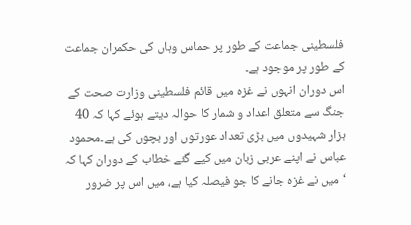فلسطینی جماعت کے طور پر حماس وہاں کی حکمران جماعت کے طور پر موجود ہے۔
اس دوران انہوں نے غزہ میں قائم فلسطینی وزارت صحت کے جنگ سے متعلق اعداد و شمار کا حوالہ دیتے ہوئے کہا کہ 40 ہزار شہیدوں میں بڑی تعداد عورتوں اور بچوں کی ہے۔محمود عباس نے اپنے عربی زبان میں کیے گئے خطاب کے دوران کہا کہ ‘میں نے غزہ جانے کا جو فیصلہ کیا ہے، میں اس پر ضرور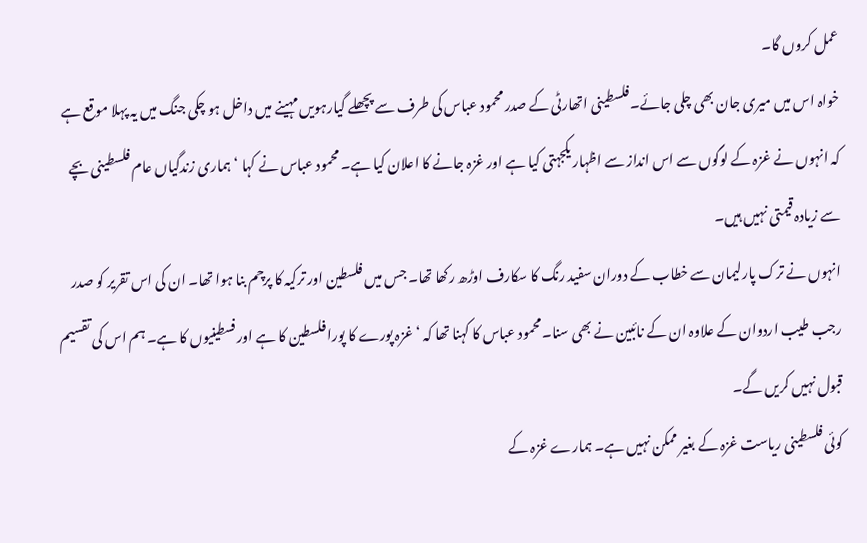عمل کروں گا۔
خواہ اس میں میری جان بھی چلی جائے۔فلسطینی اتھارٹی کے صدر محمود عباس کی طرف سے پچھلے گیارہویں مہینے میں داخل ہو چکی جنگ میں یہ پہلا موقع ہے کہ انہوں نے غزہ کے لوگوں سے اس انداز سے اظہار یکجہتی کیا ہے اور غزہ جانے کا اعلان کیا ہے۔ محمود عباس نے کہا ‘ہماری زندگیاں عام فلسطینی بچے سے زیادہ قیمتی نہیں ہیں۔
انہوں نے ترک پارلیمان سے خطاب کے دوران سفید رنگ کا سکارف اوڑھ رکھا تھا۔ جس میں فلسطین اور ترکیہ کا پرچم بنا ہوا تھا۔ ان کی اس تقریر کو صدر رجب طیب اردوان کے علاوہ ان کے نائبین نے بھی سنا۔محمود عباس کا کہنا تھا کہ ‘غزہ پورے کا پورا فلسطین کا ہے اور فسطینیوں کا ہے۔ ہم اس کی تقسیم قبول نہیں کریں گے۔
کوئی فلسطینی ریاست غزہ کے بغیر ممکن نہیں ہے۔ ہمارے غزہ کے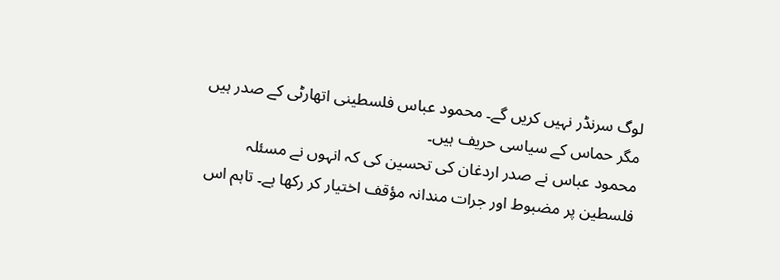لوگ سرنڈر نہیں کریں گے۔ محمود عباس فلسطینی اتھارٹی کے صدر ہیں مگر حماس کے سیاسی حریف ہیں۔
محمود عباس نے صدر اردغان کی تحسین کی کہ انہوں نے مسئلہ فلسطین پر مضبوط اور جرات مندانہ مؤقف اختیار کر رکھا ہے۔ تاہم اس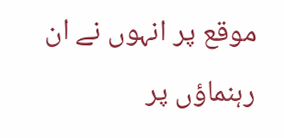موقع پر انہوں نے ان رہنماؤں پر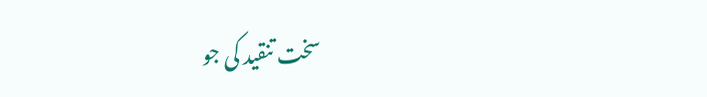سخت تنقید کی جو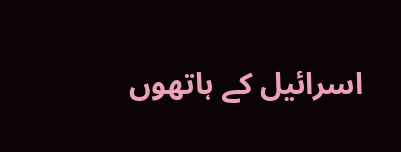اسرائیل کے ہاتھوں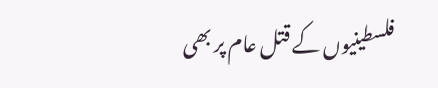فلسطینیوں کے قتل عام پر بھی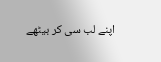اپنے لب سی کر بیٹھے